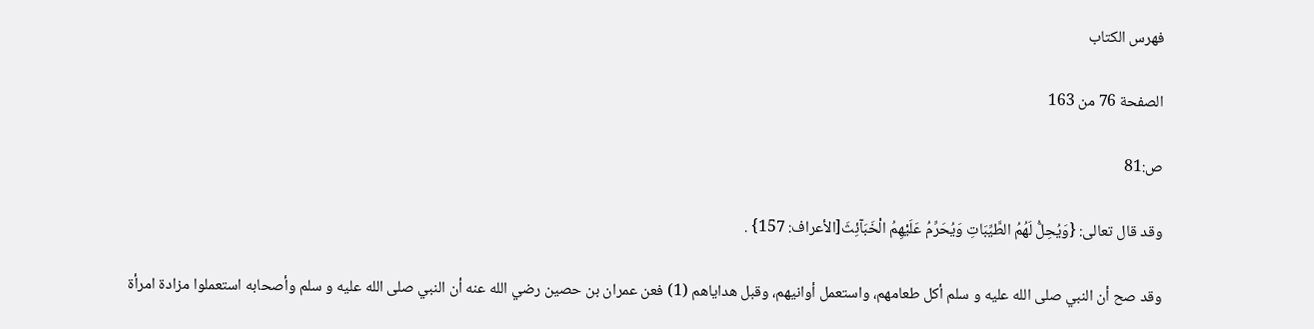فهرس الكتاب

الصفحة 76 من 163

ص:81

وقد قال تعالى: {وَيُحِلُّ لَهُمُ الطَّيِّبَاتِ وَيُحَرِّمُ عَلَيْهِمُ الْخَبَآئِثَ[الأعراف: 157} .

وقد صح أن النبي صلى الله عليه و سلم أكل طعامهم، واستعمل أوانيهم، وقبل هداياهم (1) فعن عمران بن حصين رضي الله عنه أن النبي صلى الله عليه و سلم وأصحابه استعملوا مزادة امرأة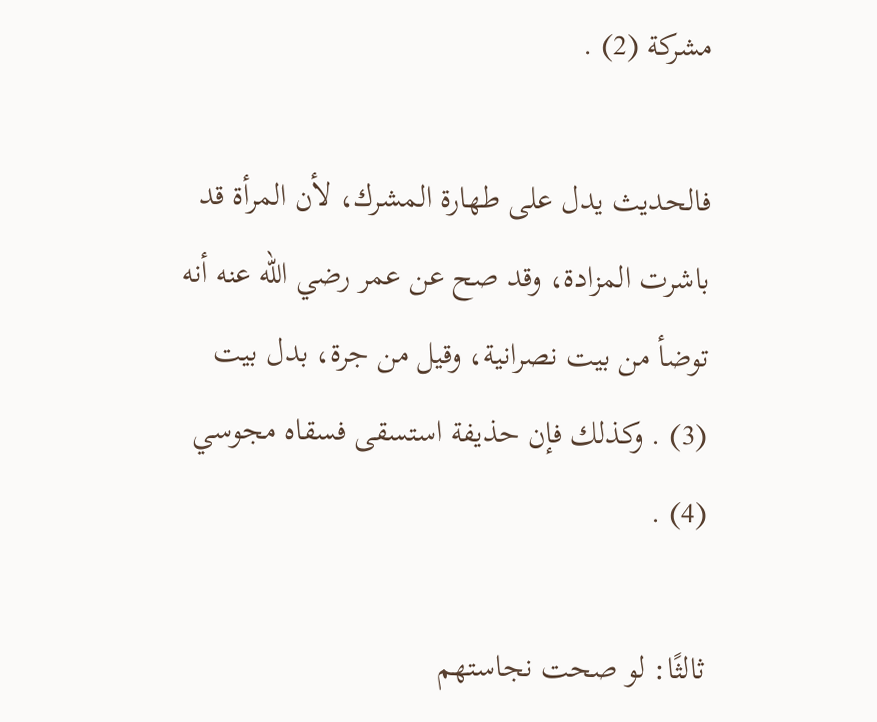مشركة (2) .

فالحديث يدل على طهارة المشرك، لأن المرأة قد باشرت المزادة، وقد صح عن عمر رضي الله عنه أنه توضأ من بيت نصرانية، وقيل من جرة، بدل بيت (3) . وكذلك فإن حذيفة استسقى فسقاه مجوسي (4) .

ثالثًا: لو صحت نجاستهم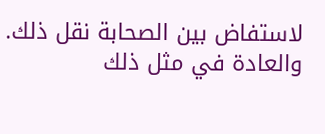لاستفاض بين الصحابة نقل ذلك. والعادة في مثل ذلك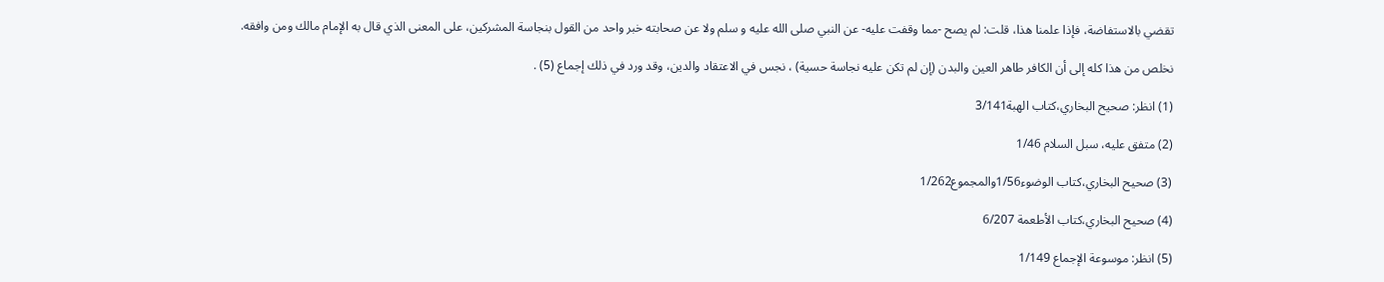تقضي بالاستفاضة، فإذا علمنا هذا، قلت: لم يصح -مما وقفت عليه- عن النبي صلى الله عليه و سلم ولا عن صحابته خبر واحد من القول بنجاسة المشركين، على المعنى الذي قال به الإمام مالك ومن وافقه.

نخلص من هذا كله إلى أن الكافر طاهر العين والبدن (إن لم تكن عليه نجاسة حسية) ، نجس في الاعتقاد والدين، وقد ورد في ذلك إجماع (5) .

(1) انظر: صحيح البخاري،كتاب الهبة3/141

(2) متفق عليه، سبل السلام 1/46

(3) صحيح البخاري،كتاب الوضوء1/56والمجموع1/262

(4) صحيح البخاري،كتاب الأطعمة 6/207

(5) انظر: موسوعة الإجماع 1/149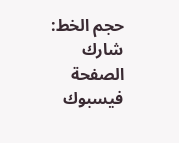حجم الخط:
شارك الصفحة
فيسبوك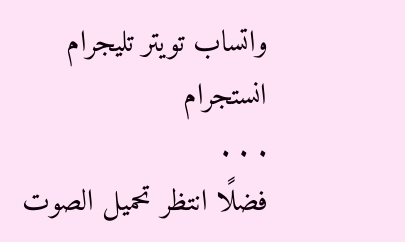واتساب تويتر تليجرام انستجرام
. . .
فضلًا انتظر تحميل الصوت